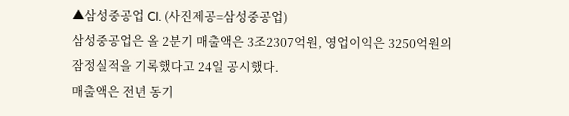▲삼성중공업 CI. (사진제공=삼성중공업)
삼성중공업은 올 2분기 매출액은 3조2307억원, 영업이익은 3250억원의 잠정실적을 기록했다고 24일 공시했다.
매출액은 전년 동기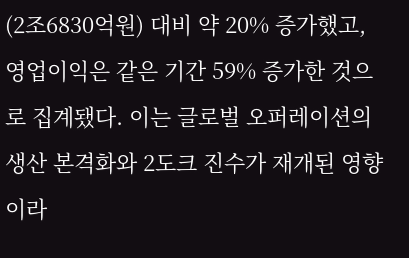(2조6830억원) 대비 약 20% 증가했고, 영업이익은 같은 기간 59% 증가한 것으로 집계됐다. 이는 글로벌 오퍼레이션의 생산 본격화와 2도크 진수가 재개된 영향이라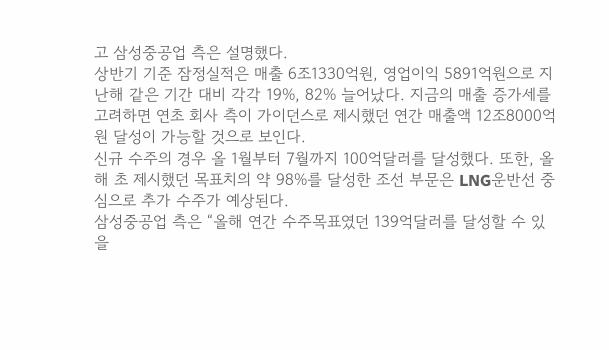고 삼성중공업 측은 설명했다.
상반기 기준 잠정실적은 매출 6조1330억원, 영업이익 5891억원으로 지난해 같은 기간 대비 각각 19%, 82% 늘어났다. 지금의 매출 증가세를 고려하면 연초 회사 측이 가이던스로 제시했던 연간 매출액 12조8000억원 달성이 가능할 것으로 보인다.
신규 수주의 경우 올 1월부터 7월까지 100억달러를 달성했다. 또한, 올해 초 제시했던 목표치의 약 98%를 달성한 조선 부문은 LNG운반선 중심으로 추가 수주가 예상된다.
삼성중공업 측은 “올해 연간 수주목표였던 139억달러를 달성할 수 있을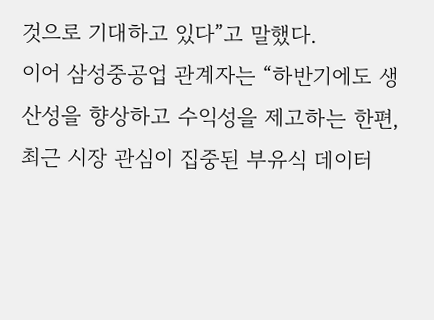것으로 기대하고 있다”고 말했다.
이어 삼성중공업 관계자는 “하반기에도 생산성을 향상하고 수익성을 제고하는 한편, 최근 시장 관심이 집중된 부유식 데이터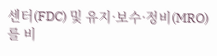센터(FDC) 및 유지·보수·정비(MRO)를 비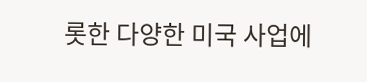롯한 다양한 미국 사업에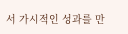서 가시적인 성과를 만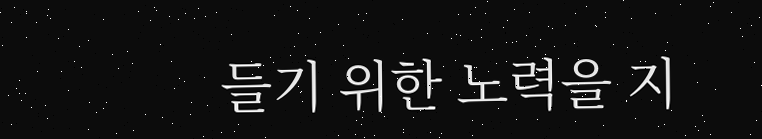들기 위한 노력을 지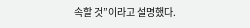속할 것”이라고 설명했다.